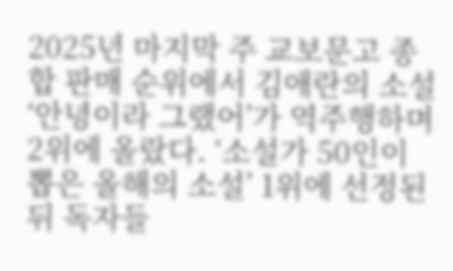2025년 마지막 주 교보문고 종합 판매 순위에서 김애란의 소설 ‘안녕이라 그랬어’가 역주행하며 2위에 올랐다. ‘소설가 50인이 뽑은 올해의 소설’ 1위에 선정된 뒤 독자들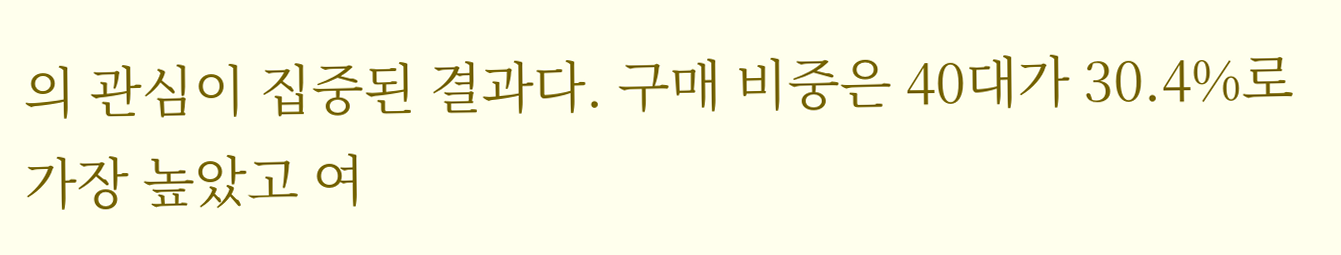의 관심이 집중된 결과다. 구매 비중은 40대가 30.4%로 가장 높았고 여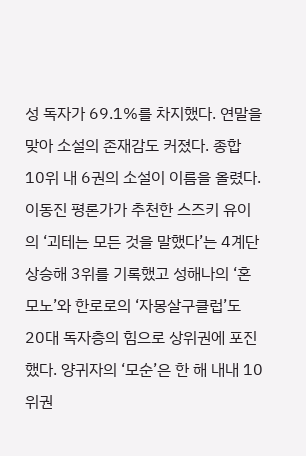성 독자가 69.1%를 차지했다. 연말을 맞아 소설의 존재감도 커졌다. 종합 10위 내 6권의 소설이 이름을 올렸다. 이동진 평론가가 추천한 스즈키 유이의 ‘괴테는 모든 것을 말했다’는 4계단 상승해 3위를 기록했고 성해나의 ‘혼모노’와 한로로의 ‘자몽살구클럽’도 20대 독자층의 힘으로 상위권에 포진했다. 양귀자의 ‘모순’은 한 해 내내 10위권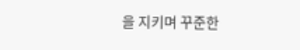을 지키며 꾸준한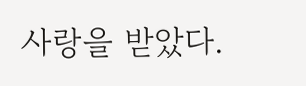사랑을 받았다.